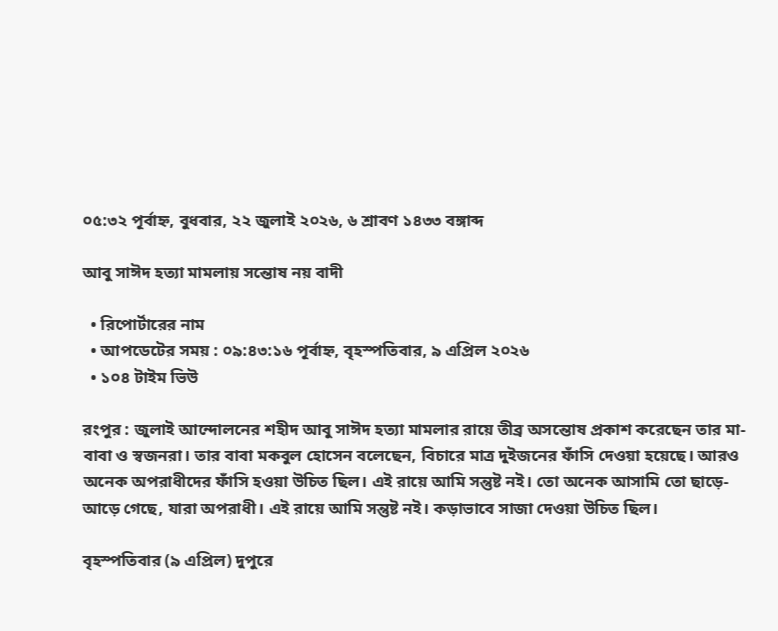০৫:৩২ পূর্বাহ্ন, বুধবার, ২২ জুলাই ২০২৬, ৬ শ্রাবণ ১৪৩৩ বঙ্গাব্দ

আবু সাঈদ হত্যা মামলায় সন্তোষ নয় বাদী

  • রিপোর্টারের নাম
  • আপডেটের সময় : ০৯:৪৩:১৬ পূর্বাহ্ন, বৃহস্পতিবার, ৯ এপ্রিল ২০২৬
  • ১০৪ টাইম ভিউ

রংপুর : জুলাই আন্দোলনের শহীদ আবু সাঈদ হত্যা মামলার রায়ে তীব্র অসন্তোষ প্রকাশ করেছেন তার মা-বাবা ও স্বজনরা। তার বাবা মকবুল হোসেন বলেছেন, বিচারে মাত্র দুইজনের ফাঁসি দেওয়া হয়েছে। আরও অনেক অপরাধীদের ফাঁসি হওয়া উচিত ছিল। এই রায়ে আমি সন্তুষ্ট নই। তো অনেক আসামি তো ছাড়ে-আড়ে গেছে, যারা অপরাধী। এই রায়ে আমি সন্তুষ্ট নই। কড়াভাবে সাজা দেওয়া উচিত ছিল।

বৃহস্পতিবার (৯ এপ্রিল) দুপুরে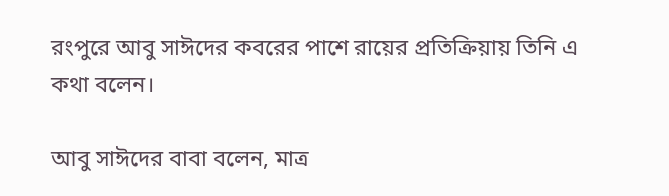রংপুরে আবু সাঈদের কবরের পাশে রায়ের প্রতিক্রিয়ায় তিনি এ কথা বলেন।

আবু সাঈদের বাবা বলেন, মাত্র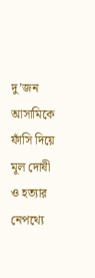দু’জন আসামিকে ফাঁসি দিয়ে মূল দোষী ও হত্যার নেপথ্যে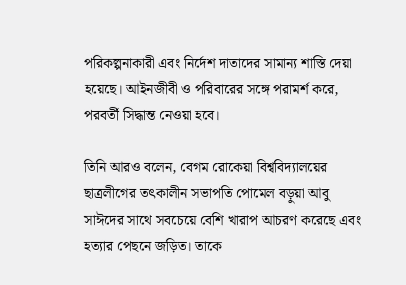পরিকল্পনাকারী এবং নির্দেশ দাতাদের সামান্য শাস্তি দেয়া হয়েছে। আইনজীবী ও পরিবারের সঙ্গে পরামর্শ করে, পরবর্তী সিদ্ধান্ত নেওয়া হবে।

তিনি আরও বলেন, বেগম রোকেয়া বিশ্ববিদ্যালয়ের ছাত্রলীগের তৎকালীন সভাপতি পোমেল বড়ুয়া আবু সাঈদের সাথে সবচেয়ে বেশি খারাপ আচরণ করেছে এবং হত্যার পেছনে জড়িত। তাকে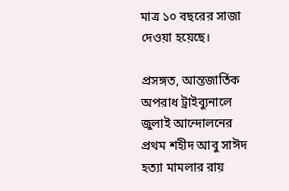মাত্র ১০ বছরের সাজা দেওয়া হয়েছে।

প্রসঙ্গত, আন্তজার্তিক অপরাধ ট্রাইব্যুনালে জুলাই আন্দোলনের প্রথম শহীদ আবু সাঈদ হত্যা মামলার রায়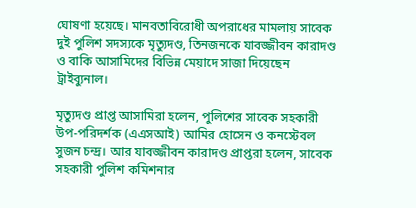ঘোষণা হয়েছে। মানবতাবিরোধী অপরাধের মামলায় সাবেক দুই পুলিশ সদস্যকে মৃত্যুদণ্ড, তিনজনকে যাবজ্জীবন কারাদণ্ড ও বাকি আসামিদের বিভিন্ন মেয়াদে সাজা দিয়েছেন ট্রাইব্যুনাল।

মৃত্যুদণ্ড প্রাপ্ত আসামিরা হলেন, পুলিশের সাবেক সহকারী উপ-পরিদর্শক (এএসআই) আমির হোসেন ও কনস্টেবল সুজন চন্দ্র। আর যাবজ্জীবন কারাদণ্ড প্রাপ্তরা হলেন, সাবেক সহকারী পুলিশ কমিশনার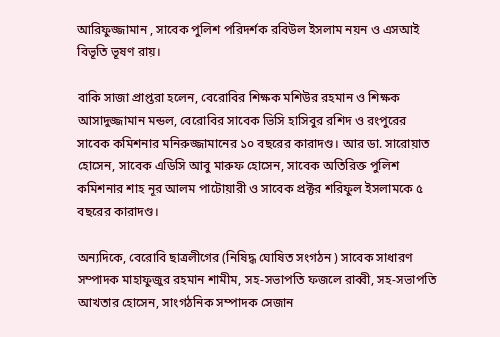আরিফুজ্জামান , সাবেক পুলিশ পরিদর্শক রবিউল ইসলাম নয়ন ও এসআই বিভূতি ভূষণ রায়।

বাকি সাজা প্রাপ্তরা হলেন, বেরোবির শিক্ষক মশিউর রহমান ও শিক্ষক আসাদুজ্জামান মন্ডল, বেরোবির সাবেক ভিসি হাসিবুর রশিদ ও রংপুরের সাবেক কমিশনার মনিরুজ্জামানের ১০ বছরের কারাদণ্ড। আর ডা. সারোয়াত হোসেন, সাবেক এডিসি আবু মারুফ হোসেন, সাবেক অতিরিক্ত পুলিশ কমিশনার শাহ নূর আলম পাটোয়ারী ও সাবেক প্রক্টর শরিফুল ইসলামকে ৫ বছরের কারাদণ্ড।

অন্যদিকে, বেরোবি ছাত্রলীগের (নিষিদ্ধ ঘোষিত সংগঠন ) সাবেক সাধারণ সম্পাদক মাহাফুজুর রহমান শামীম, সহ-সভাপতি ফজলে রাব্বী, সহ-সভাপতি আখতার হোসেন, সাংগঠনিক সম্পাদক সেজান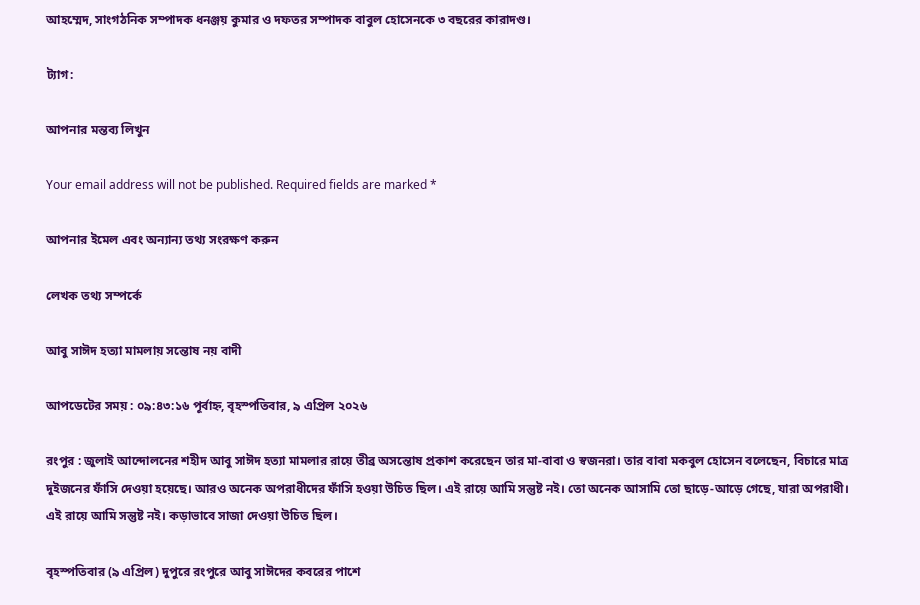আহম্মেদ, সাংগঠনিক সম্পাদক ধনঞ্জয় কুমার ও দফতর সম্পাদক বাবুল হোসেনকে ৩ বছরের কারাদণ্ড।

ট্যাগ:

আপনার মন্তব্য লিখুন

Your email address will not be published. Required fields are marked *

আপনার ইমেল এবং অন্যান্য তথ্য সংরক্ষণ করুন

লেখক তথ্য সম্পর্কে

আবু সাঈদ হত্যা মামলায় সন্তোষ নয় বাদী

আপডেটের সময় : ০৯:৪৩:১৬ পূর্বাহ্ন, বৃহস্পতিবার, ৯ এপ্রিল ২০২৬

রংপুর : জুলাই আন্দোলনের শহীদ আবু সাঈদ হত্যা মামলার রায়ে তীব্র অসন্তোষ প্রকাশ করেছেন তার মা-বাবা ও স্বজনরা। তার বাবা মকবুল হোসেন বলেছেন, বিচারে মাত্র দুইজনের ফাঁসি দেওয়া হয়েছে। আরও অনেক অপরাধীদের ফাঁসি হওয়া উচিত ছিল। এই রায়ে আমি সন্তুষ্ট নই। তো অনেক আসামি তো ছাড়ে-আড়ে গেছে, যারা অপরাধী। এই রায়ে আমি সন্তুষ্ট নই। কড়াভাবে সাজা দেওয়া উচিত ছিল।

বৃহস্পতিবার (৯ এপ্রিল) দুপুরে রংপুরে আবু সাঈদের কবরের পাশে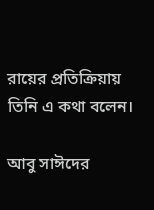রায়ের প্রতিক্রিয়ায় তিনি এ কথা বলেন।

আবু সাঈদের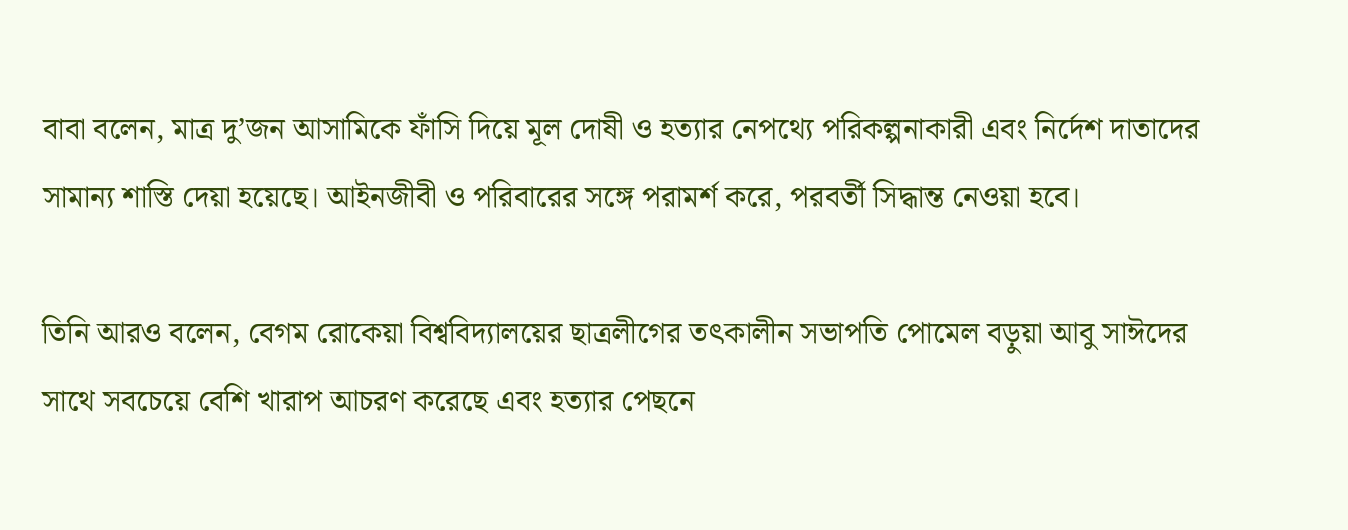বাবা বলেন, মাত্র দু’জন আসামিকে ফাঁসি দিয়ে মূল দোষী ও হত্যার নেপথ্যে পরিকল্পনাকারী এবং নির্দেশ দাতাদের সামান্য শাস্তি দেয়া হয়েছে। আইনজীবী ও পরিবারের সঙ্গে পরামর্শ করে, পরবর্তী সিদ্ধান্ত নেওয়া হবে।

তিনি আরও বলেন, বেগম রোকেয়া বিশ্ববিদ্যালয়ের ছাত্রলীগের তৎকালীন সভাপতি পোমেল বড়ুয়া আবু সাঈদের সাথে সবচেয়ে বেশি খারাপ আচরণ করেছে এবং হত্যার পেছনে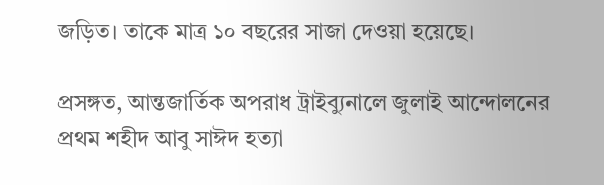জড়িত। তাকে মাত্র ১০ বছরের সাজা দেওয়া হয়েছে।

প্রসঙ্গত, আন্তজার্তিক অপরাধ ট্রাইব্যুনালে জুলাই আন্দোলনের প্রথম শহীদ আবু সাঈদ হত্যা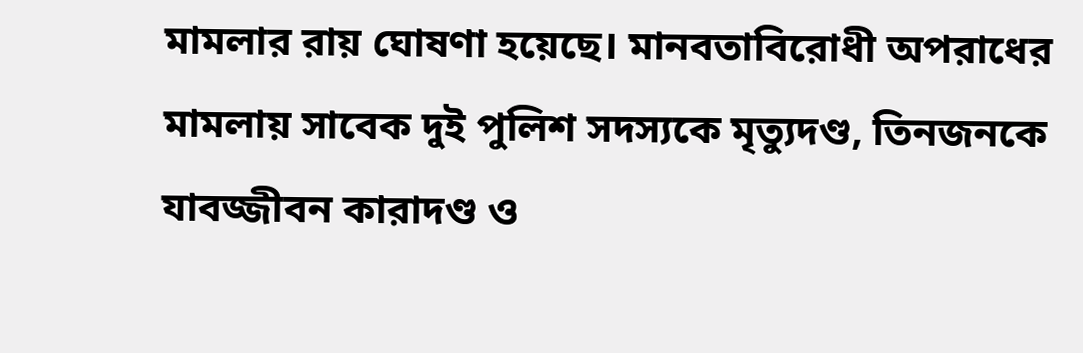মামলার রায় ঘোষণা হয়েছে। মানবতাবিরোধী অপরাধের মামলায় সাবেক দুই পুলিশ সদস্যকে মৃত্যুদণ্ড, তিনজনকে যাবজ্জীবন কারাদণ্ড ও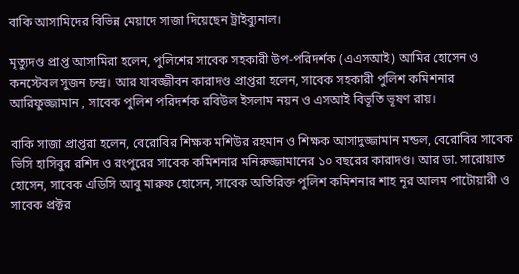বাকি আসামিদের বিভিন্ন মেয়াদে সাজা দিয়েছেন ট্রাইব্যুনাল।

মৃত্যুদণ্ড প্রাপ্ত আসামিরা হলেন, পুলিশের সাবেক সহকারী উপ-পরিদর্শক (এএসআই) আমির হোসেন ও কনস্টেবল সুজন চন্দ্র। আর যাবজ্জীবন কারাদণ্ড প্রাপ্তরা হলেন, সাবেক সহকারী পুলিশ কমিশনার আরিফুজ্জামান , সাবেক পুলিশ পরিদর্শক রবিউল ইসলাম নয়ন ও এসআই বিভূতি ভূষণ রায়।

বাকি সাজা প্রাপ্তরা হলেন, বেরোবির শিক্ষক মশিউর রহমান ও শিক্ষক আসাদুজ্জামান মন্ডল, বেরোবির সাবেক ভিসি হাসিবুর রশিদ ও রংপুরের সাবেক কমিশনার মনিরুজ্জামানের ১০ বছরের কারাদণ্ড। আর ডা. সারোয়াত হোসেন, সাবেক এডিসি আবু মারুফ হোসেন, সাবেক অতিরিক্ত পুলিশ কমিশনার শাহ নূর আলম পাটোয়ারী ও সাবেক প্রক্টর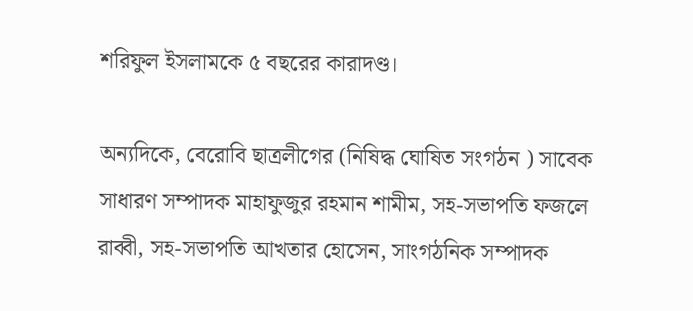শরিফুল ইসলামকে ৫ বছরের কারাদণ্ড।

অন্যদিকে, বেরোবি ছাত্রলীগের (নিষিদ্ধ ঘোষিত সংগঠন ) সাবেক সাধারণ সম্পাদক মাহাফুজুর রহমান শামীম, সহ-সভাপতি ফজলে রাব্বী, সহ-সভাপতি আখতার হোসেন, সাংগঠনিক সম্পাদক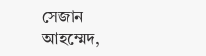সেজান আহম্মেদ,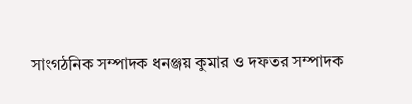সাংগঠনিক সম্পাদক ধনঞ্জয় কুমার ও দফতর সম্পাদক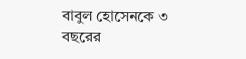বাবুল হোসেনকে ৩ বছরের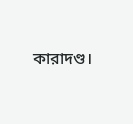কারাদণ্ড।